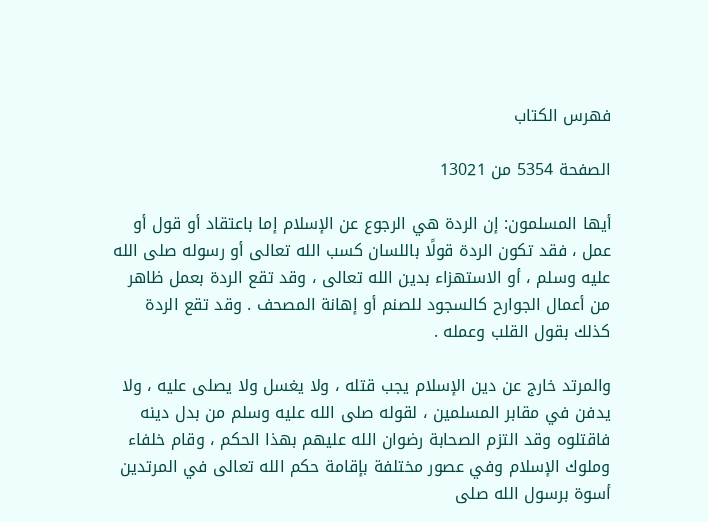فهرس الكتاب

الصفحة 5354 من 13021

أيها المسلمون: إن الردة هي الرجوع عن الإسلام إما باعتقاد أو قول أو عمل ، فقد تكون الردة قولًا باللسان كسب الله تعالى أو رسوله صلى الله عليه وسلم ، أو الاستهزاء بدين الله تعالى ، وقد تقع الردة بعمل ظاهر من أعمال الجوارح كالسجود للصنم أو إهانة المصحف . وقد تقع الردة كذلك بقول القلب وعمله .

والمرتد خارج عن دين الإسلام يجب قتله ، ولا يغسل ولا يصلى عليه ، ولا يدفن في مقابر المسلمين ، لقوله صلى الله عليه وسلم من بدل دينه فاقتلوه وقد التزم الصحابة رضوان الله عليهم بهذا الحكم ، وقام خلفاء وملوك الإسلام وفي عصور مختلفة بإقامة حكم الله تعالى في المرتدين أسوة برسول الله صلى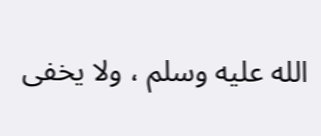الله عليه وسلم ، ولا يخفى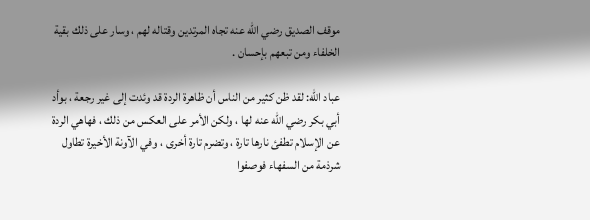موقف الصديق رضي الله عنه تجاه المرتدين وقتاله لهم ، وسار على ذلك بقية الخلفاء ومن تبعهم بإحسان .

عباد الله: لقد ظن كثير من الناس أن ظاهرة الردة قد وئدت إلى غير رجعة ، بوأد أبي بكر رضي الله عنه لها ، ولكن الأمر على العكس من ذلك ، فهاهي الردة عن الإسلام تطفئ نارها تارة ، وتضرم تارة أخرى ، وفي الآونة الأخيرة تطاول شرذمة من السفهاء فوصفوا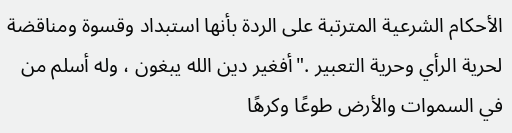الأحكام الشرعية المترتبة على الردة بأنها استبداد وقسوة ومناقضة لحرية الرأي وحرية التعبير ."أفغير دين الله يبغون ، وله أسلم من في السموات والأرض طوعًا وكرهًا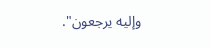وإليه يرجعون".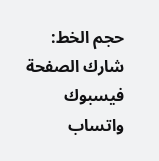حجم الخط:
شارك الصفحة
فيسبوك واتساب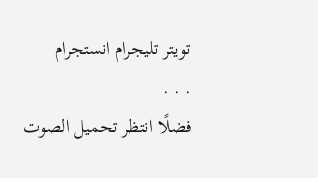تويتر تليجرام انستجرام
. . .
فضلًا انتظر تحميل الصوت